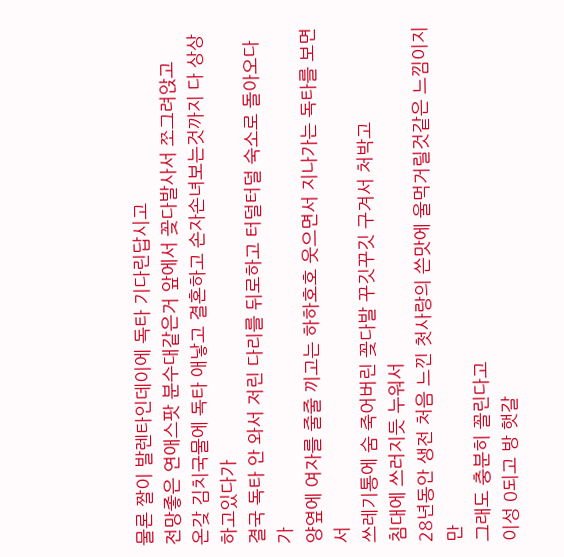물론 짤이 발렌타인데이에 독타 기다린답시고
전망좋은 연애스팟 분수대같은거 앞에서 꽂다발사서 쪼그려앉고
온갖 김치국물에 독타 애낳고 결혼하고 손자손녀보는것까지 다 상상하고있다가
결국 독타 안 와서 저린 다리를 뒤로하고 터덜터덜 숙소로 돌아오다가
양옆에 여자를 줄줄 끼고는 하하호호 웃으면서 지나가는 독타를 보면서
쓰레기통에 숨 죽어버린 꽂다발 꾸깃꾸깃 구겨서 처박고
침대에 쓰러지듯 누워서
28년동안 생전 처음 느낀 첫사랑의 쓴맛에 울먹거릴것같은 느낌이지만
그래도 충분히 꼴린다고
이성 0되고 방 햇갈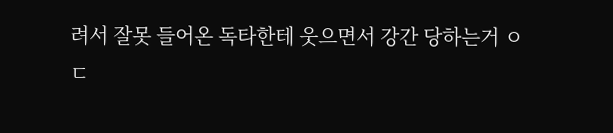려서 잘못 들어온 독타한테 웃으면서 강간 당하는거 ㅇㄷ